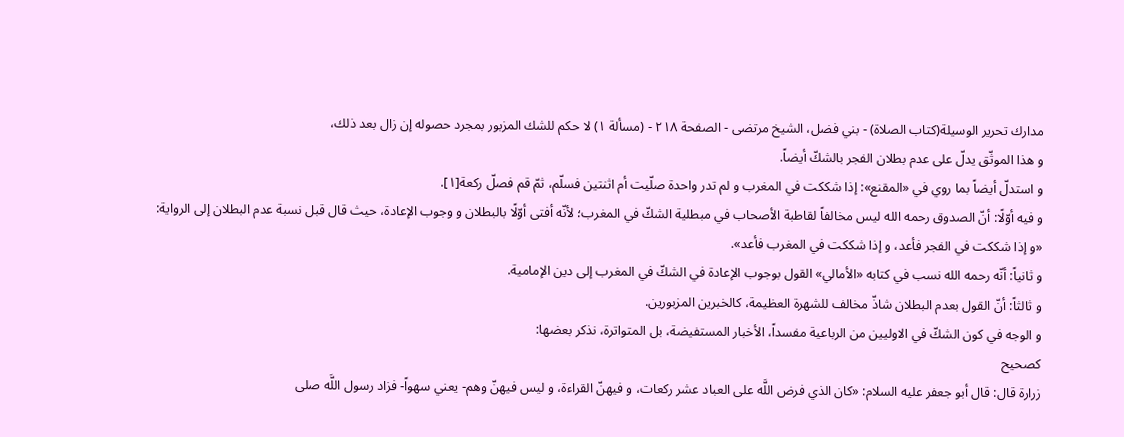مدارك تحرير الوسيلة(كتاب الصلاة) - بني فضل، الشيخ مرتضى - الصفحة ٢١٨ - (مسألة ١) لا حكم للشك المزبور بمجرد حصوله إن زال بعد ذلك،
و هذا الموثّق يدلّ على عدم بطلان الفجر بالشكّ أيضاً.
و استدلّ أيضاً بما روي في «المقنع»: إذا شككت في المغرب و لم تدر واحدة صلّيت أم اثنتين فسلّم، ثمّ قم فصلّ ركعة[١].
و فيه أوّلًا: أنّ الصدوق رحمه الله ليس مخالفاً لقاطبة الأصحاب في مبطلية الشكّ في المغرب؛ لأنّه أفتى أوّلًا بالبطلان و وجوب الإعادة، حيث قال قبل نسبة عدم البطلان إلى الرواية:
«و إذا شككت في الفجر فأعد، و إذا شككت في المغرب فأعد».
و ثانياً: أنّه رحمه الله نسب في كتابه «الأمالي» القول بوجوب الإعادة في الشكّ في المغرب إلى دين الإمامية.
و ثالثاً: أنّ القول بعدم البطلان شاذّ مخالف للشهرة العظيمة، كالخبرين المزبورين.
و الوجه في كون الشكّ في الاوليين من الرباعية مفسداً، الأخبار المستفيضة، بل المتواترة، نذكر بعضها:
كصحيح
زرارة قال: قال أبو جعفر عليه السلام: «كان الذي فرض اللَّه على العباد عشر ركعات، و فيهنّ القراءة، و ليس فيهنّ وهم- يعني سهواً- فزاد رسول اللَّه صلى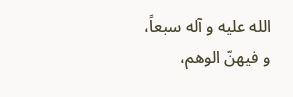الله عليه و آله سبعاً، و فيهنّ الوهم،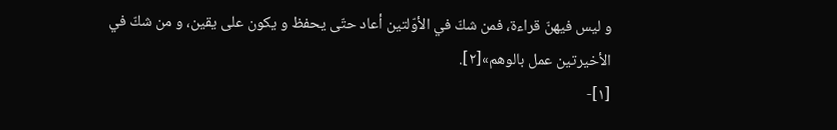و ليس فيهنّ قراءة، فمن شكّ في الأوّلتين أعاد حتّى يحفظ و يكون على يقين، و من شكّ في الأخيرتين عمل بالوهم»[٢].
[١]-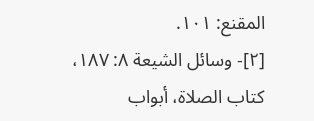المقنع: ١٠١.
[٢]- وسائل الشيعة ٨: ١٨٧، كتاب الصلاة، أبواب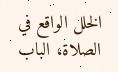الخلل الواقع في الصلاة، الباب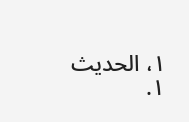١، الحديث ١.